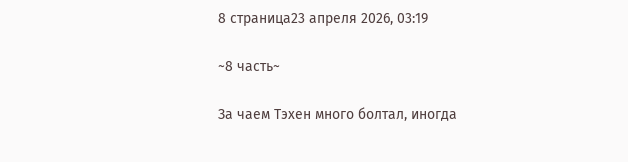8 страница23 апреля 2026, 03:19

~8 часть~

За чаем Тэхен много болтал, иногда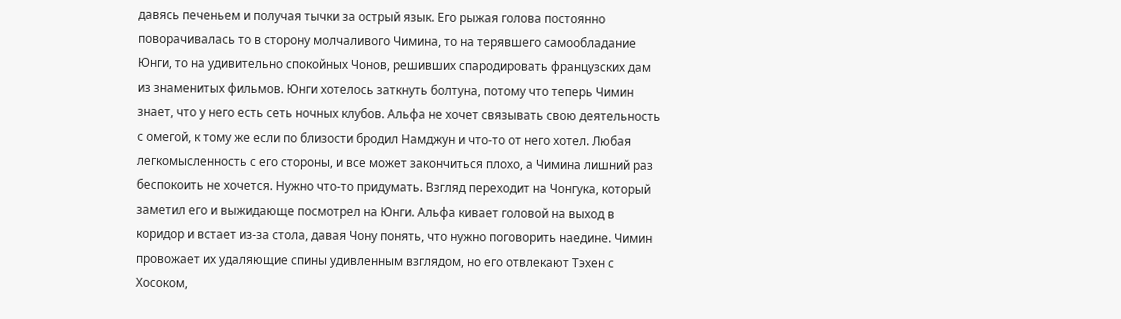давясь печеньем и получая тычки за острый язык. Его рыжая голова постоянно поворачивалась то в сторону молчаливого Чимина, то на терявшего самообладание Юнги, то на удивительно спокойных Чонов, решивших спародировать французских дам из знаменитых фильмов. Юнги хотелось заткнуть болтуна, потому что теперь Чимин знает, что у него есть сеть ночных клубов. Альфа не хочет связывать свою деятельность с омегой, к тому же если по близости бродил Намджун и что-то от него хотел. Любая легкомысленность с его стороны, и все может закончиться плохо, а Чимина лишний раз беспокоить не хочется. Нужно что-то придумать. Взгляд переходит на Чонгука, который заметил его и выжидающе посмотрел на Юнги. Альфа кивает головой на выход в коридор и встает из-за стола, давая Чону понять, что нужно поговорить наедине. Чимин провожает их удаляющие спины удивленным взглядом, но его отвлекают Тэхен с Хосоком,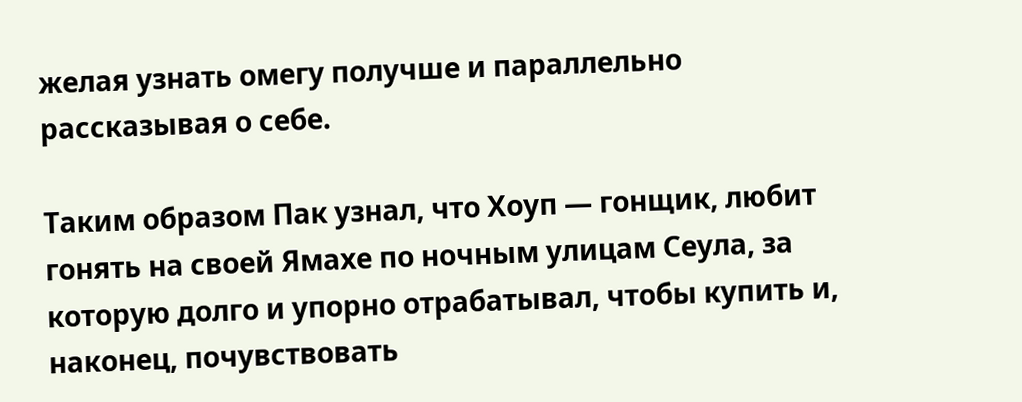желая узнать омегу получше и параллельно рассказывая о себе.

Таким образом Пак узнал, что Хоуп — гонщик, любит гонять на своей Ямахе по ночным улицам Сеула, за которую долго и упорно отрабатывал, чтобы купить и, наконец, почувствовать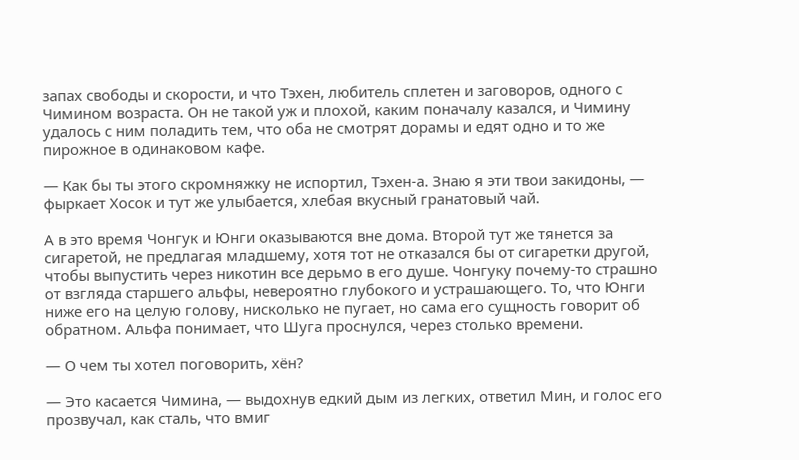запах свободы и скорости, и что Тэхен, любитель сплетен и заговоров, одного с Чимином возраста. Он не такой уж и плохой, каким поначалу казался, и Чимину удалось с ним поладить тем, что оба не смотрят дорамы и едят одно и то же пирожное в одинаковом кафе.

— Как бы ты этого скромняжку не испортил, Тэхен-а. Знаю я эти твои закидоны, — фыркает Хосок и тут же улыбается, хлебая вкусный гранатовый чай.

А в это время Чонгук и Юнги оказываются вне дома. Второй тут же тянется за сигаретой, не предлагая младшему, хотя тот не отказался бы от сигаретки другой, чтобы выпустить через никотин все дерьмо в его душе. Чонгуку почему-то страшно от взгляда старшего альфы, невероятно глубокого и устрашающего. То, что Юнги ниже его на целую голову, нисколько не пугает, но сама его сущность говорит об обратном. Альфа понимает, что Шуга проснулся, через столько времени.

— О чем ты хотел поговорить, хён?

— Это касается Чимина, — выдохнув едкий дым из легких, ответил Мин, и голос его прозвучал, как сталь, что вмиг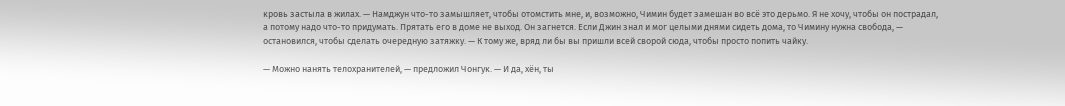кровь застыла в жилах. — Намджун что-то замышляет, чтобы отомстить мне, и, возможно, Чимин будет замешан во всё это дерьмо. Я не хочу, чтобы он пострадал, а потому надо что-то придумать. Прятать его в доме не выход. Он загнется. Если Джин знал и мог целыми днями сидеть дома, то Чимину нужна свобода, — остановился, чтобы сделать очередную затяжку. — К тому же, вряд ли бы вы пришли всей сворой сюда, чтобы просто попить чайку.

— Можно нанять телохранителей, — предложил Чонгук. — И да, хён, ты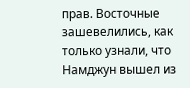прав. Восточные зашевелились, как только узнали, что Намджун вышел из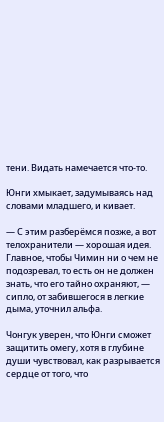тени. Видать намечается что-то.

Юнги хмыкает, задумываясь над словами младшего, и кивает.

— С этим разберёмся позже, а вот телохранители — хорошая идея. Главное, чтобы Чимин ни о чем не подозревал, то есть он не должен знать, что его тайно охраняют, — сипло, от забившегося в легкие дыма, уточнил альфа.

Чонгук уверен, что Юнги сможет защитить омегу, хотя в глубине души чувствовал, как разрывается сердце от того, что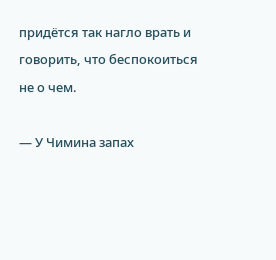придётся так нагло врать и говорить, что беспокоиться не о чем.

— У Чимина запах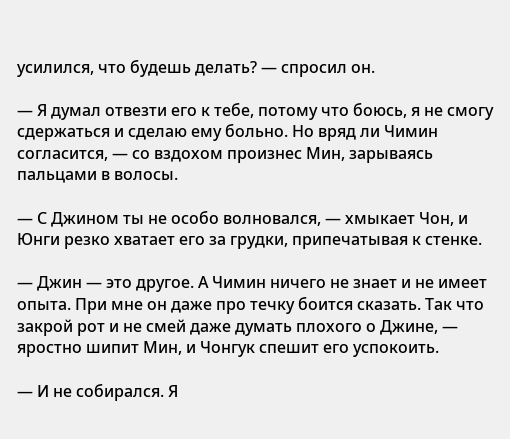усилился, что будешь делать? — спросил он.

— Я думал отвезти его к тебе, потому что боюсь, я не смогу сдержаться и сделаю ему больно. Но вряд ли Чимин согласится, — со вздохом произнес Мин, зарываясь пальцами в волосы.

— С Джином ты не особо волновался, — хмыкает Чон, и Юнги резко хватает его за грудки, припечатывая к стенке.

— Джин — это другое. А Чимин ничего не знает и не имеет опыта. При мне он даже про течку боится сказать. Так что закрой рот и не смей даже думать плохого о Джине, — яростно шипит Мин, и Чонгук спешит его успокоить.

— И не собирался. Я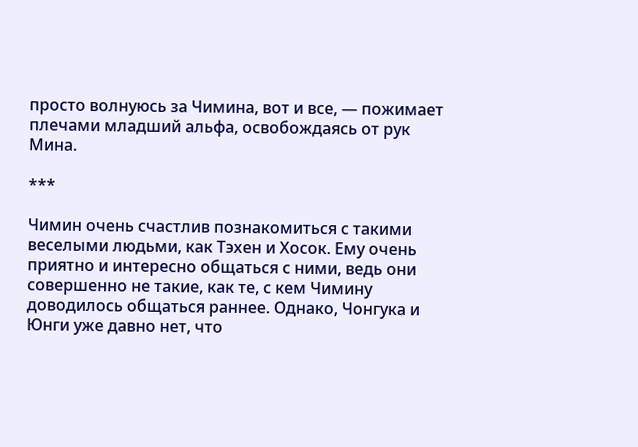просто волнуюсь за Чимина, вот и все, — пожимает плечами младший альфа, освобождаясь от рук Мина.

***

Чимин очень счастлив познакомиться с такими веселыми людьми, как Тэхен и Хосок. Ему очень приятно и интересно общаться с ними, ведь они совершенно не такие, как те, с кем Чимину доводилось общаться раннее. Однако, Чонгука и Юнги уже давно нет, что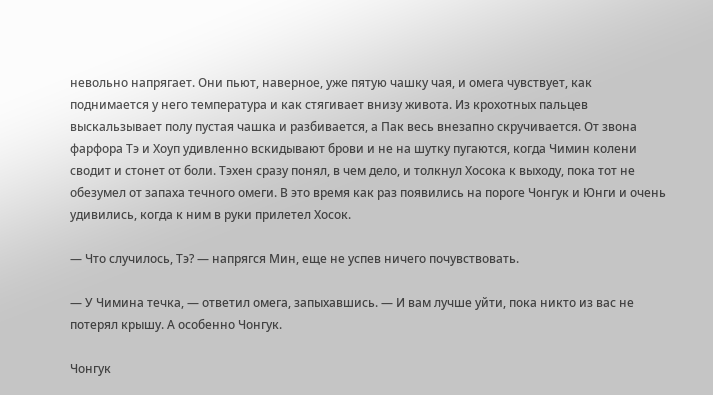невольно напрягает. Они пьют, наверное, уже пятую чашку чая, и омега чувствует, как поднимается у него температура и как стягивает внизу живота. Из крохотных пальцев выскальзывает полу пустая чашка и разбивается, а Пак весь внезапно скручивается. От звона фарфора Тэ и Хоуп удивленно вскидывают брови и не на шутку пугаются, когда Чимин колени сводит и стонет от боли. Тэхен сразу понял, в чем дело, и толкнул Хосока к выходу, пока тот не обезумел от запаха течного омеги. В это время как раз появились на пороге Чонгук и Юнги и очень удивились, когда к ним в руки прилетел Хосок.

— Что случилось, Тэ? — напрягся Мин, еще не успев ничего почувствовать.

— У Чимина течка, — ответил омега, запыхавшись. — И вам лучше уйти, пока никто из вас не потерял крышу. А особенно Чонгук.

Чонгук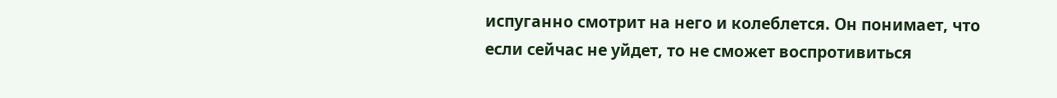испуганно смотрит на него и колеблется. Он понимает, что если сейчас не уйдет, то не сможет воспротивиться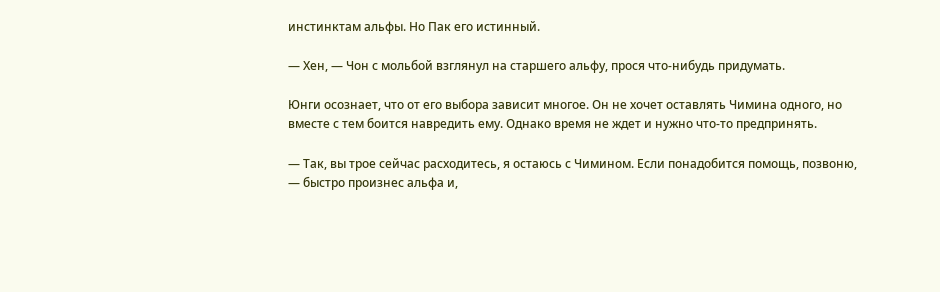инстинктам альфы. Но Пак его истинный.

— Хен, — Чон с мольбой взглянул на старшего альфу, прося что-нибудь придумать.

Юнги осознает, что от его выбора зависит многое. Он не хочет оставлять Чимина одного, но вместе с тем боится навредить ему. Однако время не ждет и нужно что-то предпринять.

— Так, вы трое сейчас расходитесь, я остаюсь с Чимином. Если понадобится помощь, позвоню, — быстро произнес альфа и,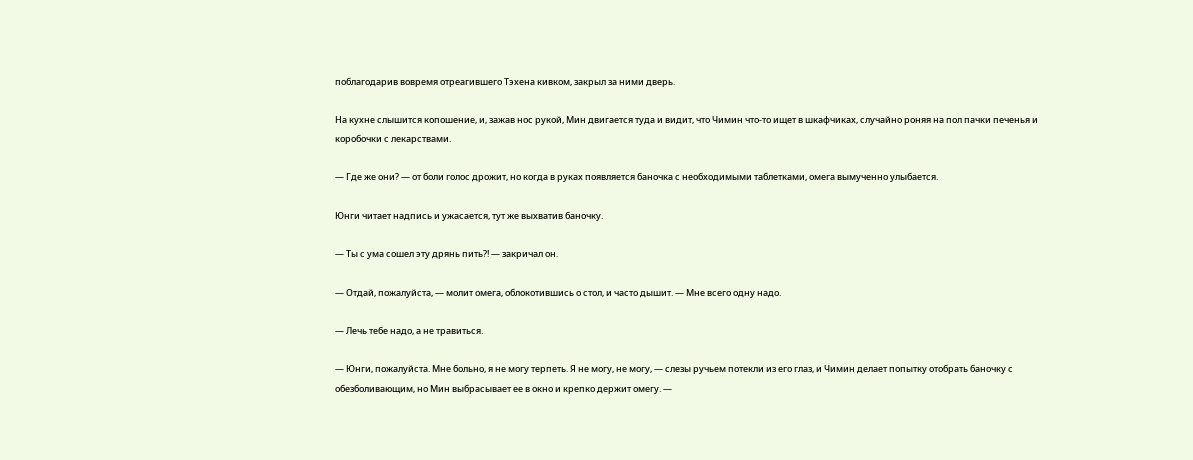поблагодарив вовремя отреагившего Тэхена кивком, закрыл за ними дверь.

На кухне слышится копошение, и, зажав нос рукой, Мин двигается туда и видит, что Чимин что-то ищет в шкафчиках, случайно роняя на пол пачки печенья и коробочки с лекарствами.

— Где же они? — от боли голос дрожит, но когда в руках появляется баночка с необходимыми таблетками, омега вымученно улыбается.

Юнги читает надпись и ужасается, тут же выхватив баночку.

— Ты с ума сошел эту дрянь пить?! — закричал он.

— Отдай, пожалуйста, — молит омега, облокотившись о стол, и часто дышит. — Мне всего одну надо.

— Лечь тебе надо, а не травиться.

— Юнги, пожалуйста. Мне больно, я не могу терпеть. Я не могу, не могу, — слезы ручьем потекли из его глаз, и Чимин делает попытку отобрать баночку с обезболивающим, но Мин выбрасывает ее в окно и крепко держит омегу. —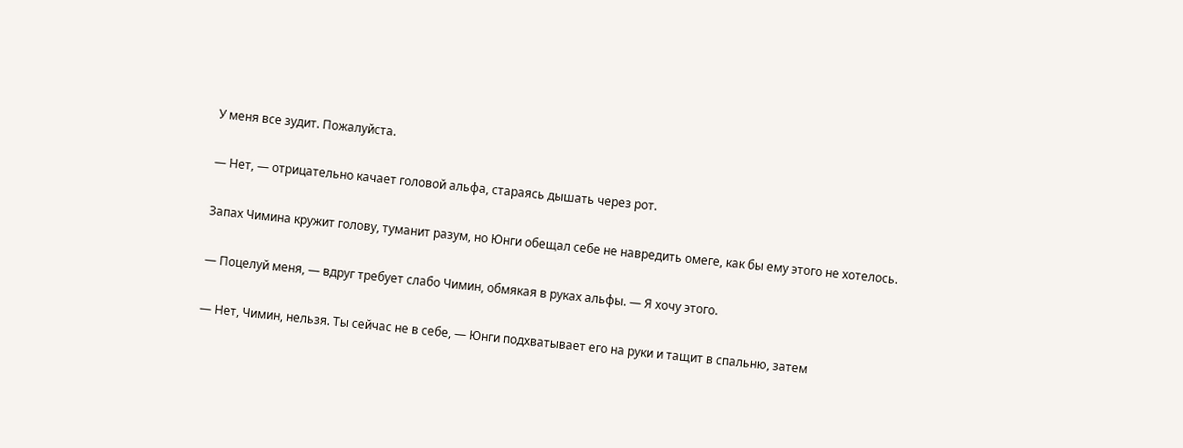У меня все зудит. Пожалуйста.

— Нет, — отрицательно качает головой альфа, стараясь дышать через рот.

Запах Чимина кружит голову, туманит разум, но Юнги обещал себе не навредить омеге, как бы ему этого не хотелось.

— Поцелуй меня, — вдруг требует слабо Чимин, обмякая в руках альфы. — Я хочу этого.

— Нет, Чимин, нельзя. Ты сейчас не в себе, — Юнги подхватывает его на руки и тащит в спальню, затем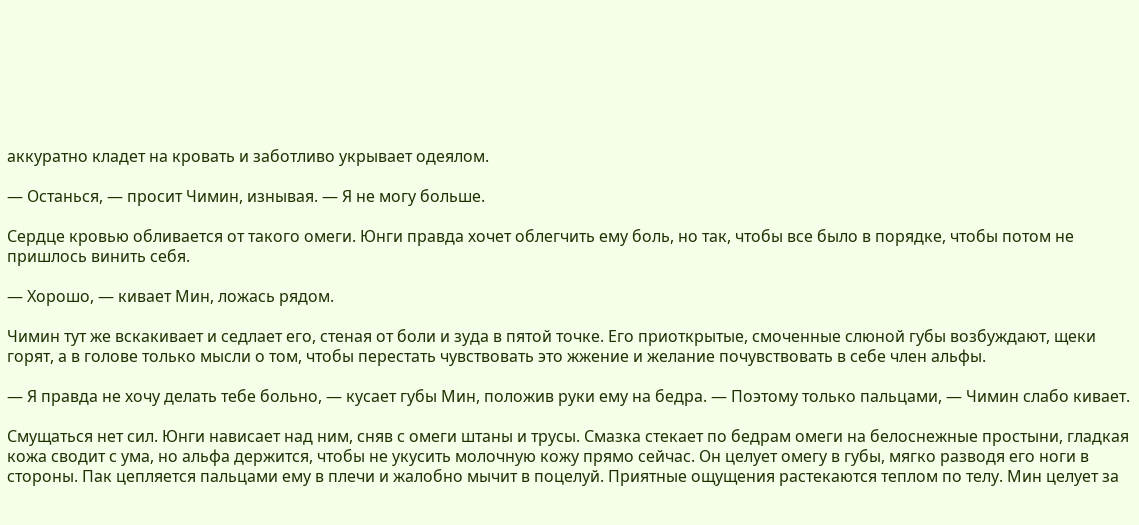аккуратно кладет на кровать и заботливо укрывает одеялом.

— Останься, — просит Чимин, изнывая. — Я не могу больше.

Сердце кровью обливается от такого омеги. Юнги правда хочет облегчить ему боль, но так, чтобы все было в порядке, чтобы потом не пришлось винить себя.

— Хорошо, — кивает Мин, ложась рядом.

Чимин тут же вскакивает и седлает его, стеная от боли и зуда в пятой точке. Его приоткрытые, смоченные слюной губы возбуждают, щеки горят, а в голове только мысли о том, чтобы перестать чувствовать это жжение и желание почувствовать в себе член альфы.

— Я правда не хочу делать тебе больно, — кусает губы Мин, положив руки ему на бедра. — Поэтому только пальцами, — Чимин слабо кивает.

Смущаться нет сил. Юнги нависает над ним, сняв с омеги штаны и трусы. Смазка стекает по бедрам омеги на белоснежные простыни, гладкая кожа сводит с ума, но альфа держится, чтобы не укусить молочную кожу прямо сейчас. Он целует омегу в губы, мягко разводя его ноги в стороны. Пак цепляется пальцами ему в плечи и жалобно мычит в поцелуй. Приятные ощущения растекаются теплом по телу. Мин целует за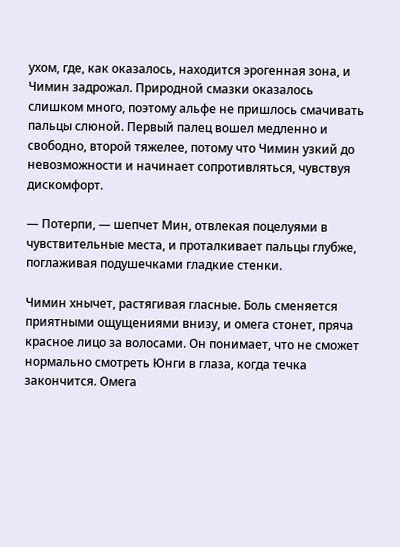ухом, где, как оказалось, находится эрогенная зона, и Чимин задрожал. Природной смазки оказалось слишком много, поэтому альфе не пришлось смачивать пальцы слюной. Первый палец вошел медленно и свободно, второй тяжелее, потому что Чимин узкий до невозможности и начинает сопротивляться, чувствуя дискомфорт.

— Потерпи, — шепчет Мин, отвлекая поцелуями в чувствительные места, и проталкивает пальцы глубже, поглаживая подушечками гладкие стенки.

Чимин хнычет, растягивая гласные. Боль сменяется приятными ощущениями внизу, и омега стонет, пряча красное лицо за волосами. Он понимает, что не сможет нормально смотреть Юнги в глаза, когда течка закончится. Омега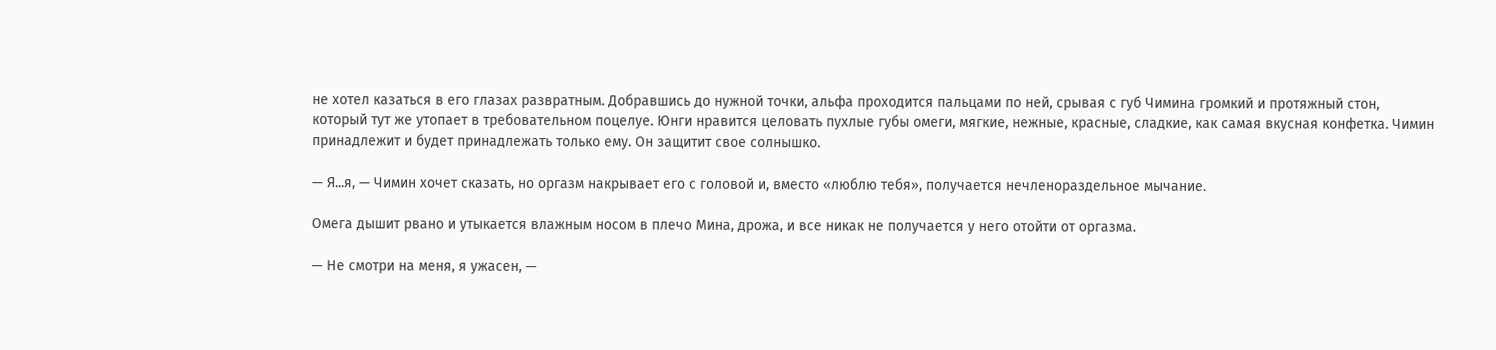не хотел казаться в его глазах развратным. Добравшись до нужной точки, альфа проходится пальцами по ней, срывая с губ Чимина громкий и протяжный стон, который тут же утопает в требовательном поцелуе. Юнги нравится целовать пухлые губы омеги, мягкие, нежные, красные, сладкие, как самая вкусная конфетка. Чимин принадлежит и будет принадлежать только ему. Он защитит свое солнышко.

— Я...я, — Чимин хочет сказать, но оргазм накрывает его с головой и, вместо «люблю тебя», получается нечленораздельное мычание.

Омега дышит рвано и утыкается влажным носом в плечо Мина, дрожа, и все никак не получается у него отойти от оргазма.

— Не смотри на меня, я ужасен, —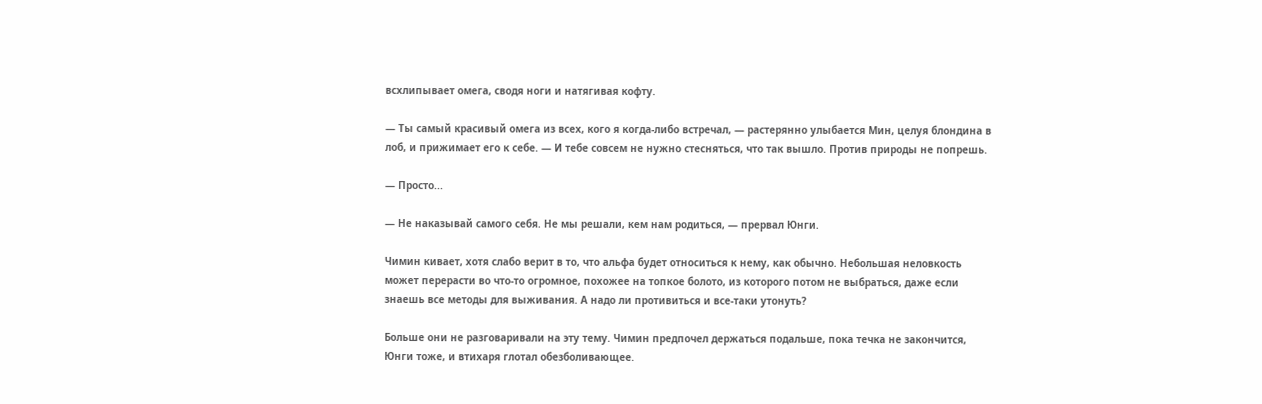всхлипывает омега, сводя ноги и натягивая кофту.

— Ты самый красивый омега из всех, кого я когда-либо встречал, — растерянно улыбается Мин, целуя блондина в лоб, и прижимает его к себе. — И тебе совсем не нужно стесняться, что так вышло. Против природы не попрешь.

— Просто...

— Не наказывай самого себя. Не мы решали, кем нам родиться, — прервал Юнги.

Чимин кивает, хотя слабо верит в то, что альфа будет относиться к нему, как обычно. Небольшая неловкость может перерасти во что-то огромное, похожее на топкое болото, из которого потом не выбраться, даже если знаешь все методы для выживания. А надо ли противиться и все-таки утонуть?

Больше они не разговаривали на эту тему. Чимин предпочел держаться подальше, пока течка не закончится, Юнги тоже, и втихаря глотал обезболивающее.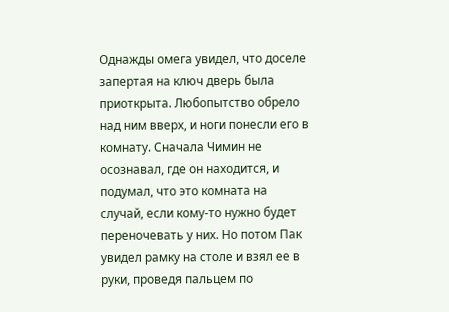Однажды омега увидел, что доселе запертая на ключ дверь была приоткрыта. Любопытство обрело над ним вверх, и ноги понесли его в комнату. Сначала Чимин не осознавал, где он находится, и подумал, что это комната на случай, если кому-то нужно будет переночевать у них. Но потом Пак увидел рамку на столе и взял ее в руки, проведя пальцем по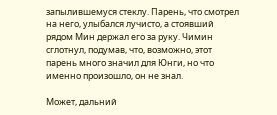запылившемуся стеклу. Парень, что смотрел на него, улыбался лучисто, а стоявший рядом Мин держал его за руку. Чимин сглотнул, подумав, что, возможно, этот парень много значил для Юнги, но что именно произошло, он не знал.

Может, дальний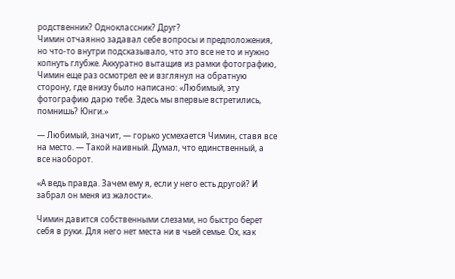родственник? Одноклассник? Друг?
Чимин отчаянно задавал себе вопросы и предположения, но что-то внутри подсказывало, что это все не то и нужно копнуть глубже. Аккуратно вытащив из рамки фотографию, Чимин еще раз осмотрел ее и взглянул на обратную сторону, где внизу было написано: «Любимый, эту фотографию дарю тебе. Здесь мы впервые встретились, помнишь? Юнги.»

— Любимый, значит, — горько усмехается Чимин, ставя все на место. — Такой наивный. Думал, что единственный, а все наоборот.

«А ведь правда. Зачем ему я, если у него есть другой? И забрал он меня из жалости».

Чимин давится собственными слезами, но быстро берет себя в руки. Для него нет места ни в чьей семье. Ох, как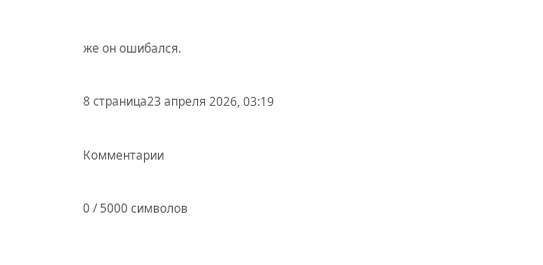же он ошибался.

8 страница23 апреля 2026, 03:19

Комментарии

0 / 5000 символов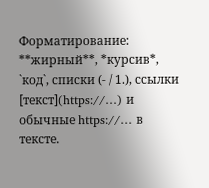Форматирование: **жирный**, *курсив*, `код`, списки (- / 1.), ссылки [текст](https://…) и обычные https://… в тексте.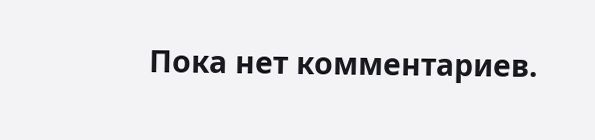Пока нет комментариев.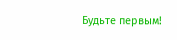Будьте первым!